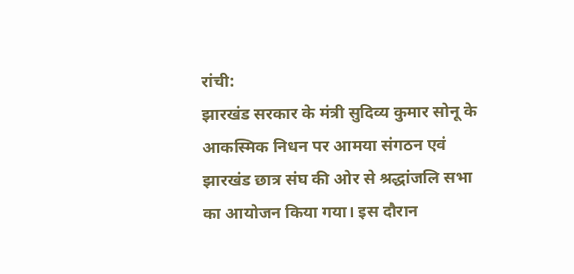रांची:
झारखंड सरकार के मंत्री सुदिव्य कुमार सोनू के आकस्मिक निधन पर आमया संगठन एवं झारखंड छात्र संघ की ओर से श्रद्धांजलि सभा का आयोजन किया गया। इस दौरान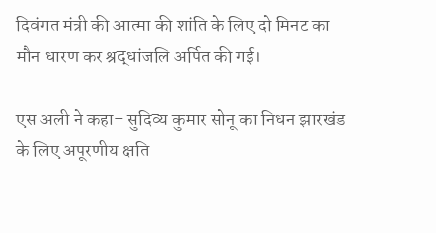दिवंगत मंत्री की आत्मा की शांति के लिए दो मिनट का मौन धारण कर श्रद्धांजलि अर्पित की गई।

एस अली ने कहा- सुदिव्य कुमार सोनू का निधन झारखंड के लिए अपूरणीय क्षति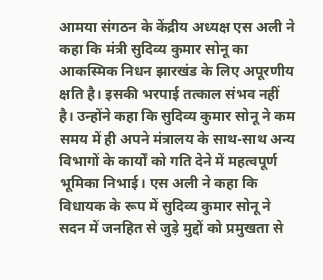आमया संगठन के केंद्रीय अध्यक्ष एस अली ने कहा कि मंत्री सुदिव्य कुमार सोनू का आकस्मिक निधन झारखंड के लिए अपूरणीय क्षति है। इसकी भरपाई तत्काल संभव नहीं है। उन्होंने कहा कि सुदिव्य कुमार सोनू ने कम समय में ही अपने मंत्रालय के साथ-साथ अन्य विभागों के कार्यों को गति देने में महत्वपूर्ण भूमिका निभाई। एस अली ने कहा कि विधायक के रूप में सुदिव्य कुमार सोनू ने सदन में जनहित से जुड़े मुद्दों को प्रमुखता से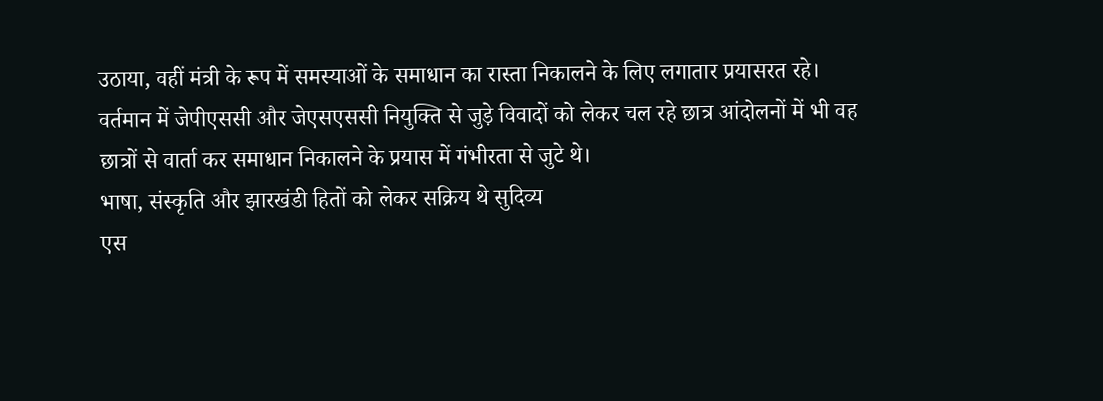उठाया, वहीं मंत्री के रूप में समस्याओं के समाधान का रास्ता निकालने के लिए लगातार प्रयासरत रहे। वर्तमान में जेपीएससी और जेएसएससी नियुक्ति से जुड़े विवादों को लेकर चल रहे छात्र आंदोलनों में भी वह छात्रों से वार्ता कर समाधान निकालने के प्रयास में गंभीरता से जुटे थे।
भाषा, संस्कृति और झारखंडी हितों को लेकर सक्रिय थे सुदिव्य
एस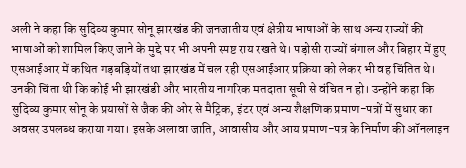अली ने कहा कि सुदिव्य कुमार सोनू झारखंड की जनजातीय एवं क्षेत्रीय भाषाओं के साथ अन्य राज्यों की भाषाओं को शामिल किए जाने के मुद्दे पर भी अपनी स्पष्ट राय रखते थे। पड़ोसी राज्यों बंगाल और बिहार में हुए एसआईआर में कथित गड़बड़ियों तथा झारखंड में चल रही एसआईआर प्रक्रिया को लेकर भी वह चिंतित थे। उनकी चिंता थी कि कोई भी झारखंडी और भारतीय नागरिक मतदाता सूची से वंचित न हो। उन्होंने कहा कि सुदिव्य कुमार सोनू के प्रयासों से जैक की ओर से मैट्रिक, इंटर एवं अन्य शैक्षणिक प्रमाण-पत्रों में सुधार का अवसर उपलब्ध कराया गया। इसके अलावा जाति, आवासीय और आय प्रमाण-पत्र के निर्माण की ऑनलाइन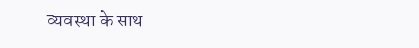व्यवस्था के साथ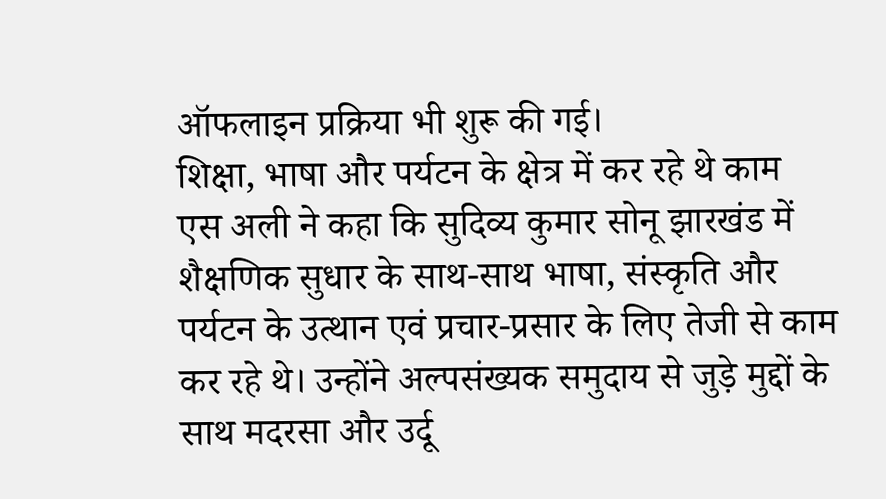ऑफलाइन प्रक्रिया भी शुरू की गई।
शिक्षा, भाषा और पर्यटन के क्षेत्र में कर रहे थे काम
एस अली ने कहा कि सुदिव्य कुमार सोनू झारखंड में शैक्षणिक सुधार के साथ-साथ भाषा, संस्कृति और पर्यटन के उत्थान एवं प्रचार-प्रसार के लिए तेजी से काम कर रहे थे। उन्होंने अल्पसंख्यक समुदाय से जुड़े मुद्दों के साथ मदरसा और उर्दू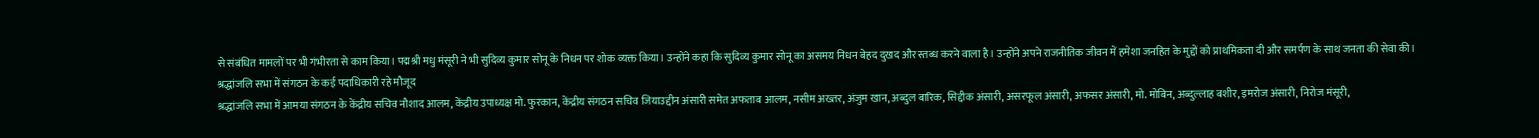से संबंधित मामलों पर भी गंभीरता से काम किया। पद्मश्री मधु मंसूरी ने भी सुदिव्य कुमार सोनू के निधन पर शोक व्यक्त किया। उन्होंने कहा कि सुदिव्य कुमार सोनू का असमय निधन बेहद दुखद और स्तब्ध करने वाला है। उन्होंने अपने राजनीतिक जीवन में हमेशा जनहित के मुद्दों को प्राथमिकता दी और समर्पण के साथ जनता की सेवा की।
श्रद्धांजलि सभा में संगठन के कई पदाधिकारी रहे मौजूद
श्रद्धांजलि सभा में आमया संगठन के केंद्रीय सचिव नौशाद आलम, केंद्रीय उपाध्यक्ष मो. फुरकान, केंद्रीय संगठन सचिव जियाउद्दीन अंसारी समेत अफताब आलम, नसीम अख्तर, अंजुम खान, अब्दुल बारिक, सिद्दीक अंसारी, असरफूल अंसारी, अफसर अंसारी, मो. मोबिन, अब्दुल्लाह बशीर, इमरोज अंसारी, निरोज मंसूरी,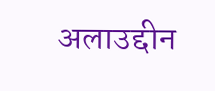अलाउद्दीन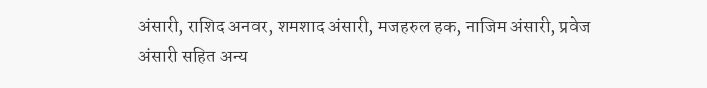अंसारी, राशिद अनवर, शमशाद अंसारी, मजहरुल हक, नाजिम अंसारी, प्रवेज अंसारी सहित अन्य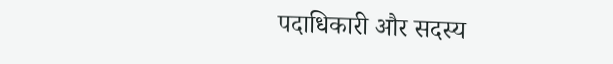पदाधिकारी और सदस्य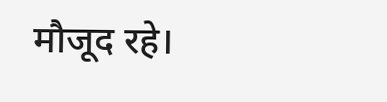मौजूद रहे।